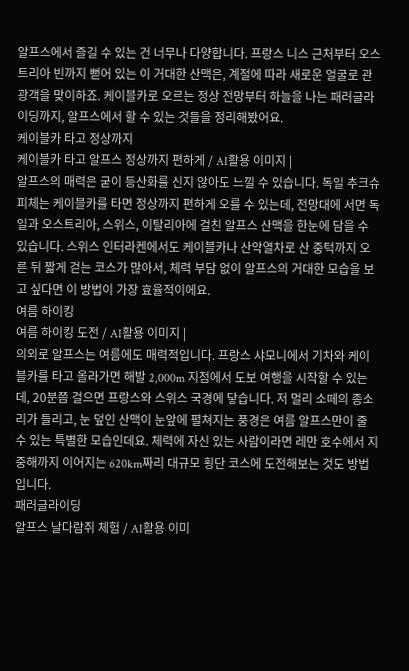알프스에서 즐길 수 있는 건 너무나 다양합니다. 프랑스 니스 근처부터 오스트리아 빈까지 뻗어 있는 이 거대한 산맥은, 계절에 따라 새로운 얼굴로 관광객을 맞이하죠. 케이블카로 오르는 정상 전망부터 하늘을 나는 패러글라이딩까지, 알프스에서 할 수 있는 것들을 정리해봤어요.
케이블카 타고 정상까지
케이블카 타고 알프스 정상까지 편하게 / AI활용 이미지 |
알프스의 매력은 굳이 등산화를 신지 않아도 느낄 수 있습니다. 독일 추크슈피체는 케이블카를 타면 정상까지 편하게 오를 수 있는데, 전망대에 서면 독일과 오스트리아, 스위스, 이탈리아에 걸친 알프스 산맥을 한눈에 담을 수 있습니다. 스위스 인터라켄에서도 케이블카나 산악열차로 산 중턱까지 오른 뒤 짧게 걷는 코스가 많아서, 체력 부담 없이 알프스의 거대한 모습을 보고 싶다면 이 방법이 가장 효율적이에요.
여름 하이킹
여름 하이킹 도전 / AI활용 이미지 |
의외로 알프스는 여름에도 매력적입니다. 프랑스 샤모니에서 기차와 케이블카를 타고 올라가면 해발 2,000m 지점에서 도보 여행을 시작할 수 있는데, 20분쯤 걸으면 프랑스와 스위스 국경에 닿습니다. 저 멀리 소떼의 종소리가 들리고, 눈 덮인 산맥이 눈앞에 펼쳐지는 풍경은 여름 알프스만이 줄 수 있는 특별한 모습인데요. 체력에 자신 있는 사람이라면 레만 호수에서 지중해까지 이어지는 620km짜리 대규모 횡단 코스에 도전해보는 것도 방법입니다.
패러글라이딩
알프스 날다람쥐 체험 / AI활용 이미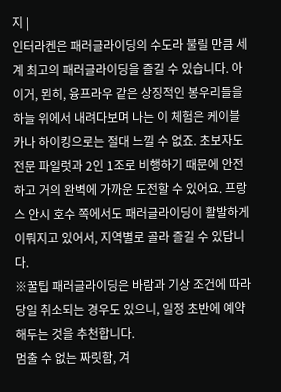지 |
인터라켄은 패러글라이딩의 수도라 불릴 만큼 세계 최고의 패러글라이딩을 즐길 수 있습니다. 아이거, 묀히, 융프라우 같은 상징적인 봉우리들을 하늘 위에서 내려다보며 나는 이 체험은 케이블카나 하이킹으로는 절대 느낄 수 없죠. 초보자도 전문 파일럿과 2인 1조로 비행하기 때문에 안전하고 거의 완벽에 가까운 도전할 수 있어요. 프랑스 안시 호수 쪽에서도 패러글라이딩이 활발하게 이뤄지고 있어서, 지역별로 골라 즐길 수 있답니다.
※꿀팁 패러글라이딩은 바람과 기상 조건에 따라 당일 취소되는 경우도 있으니, 일정 초반에 예약해두는 것을 추천합니다.
멈출 수 없는 짜릿함, 겨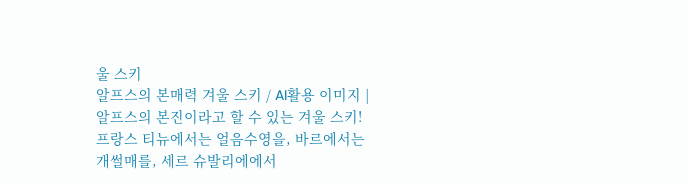울 스키
알프스의 본매력 겨울 스키 / AI활용 이미지 |
알프스의 본진이라고 할 수 있는 겨울 스키! 프랑스 티뉴에서는 얼음수영을, 바르에서는 개썰매를, 세르 슈발리에에서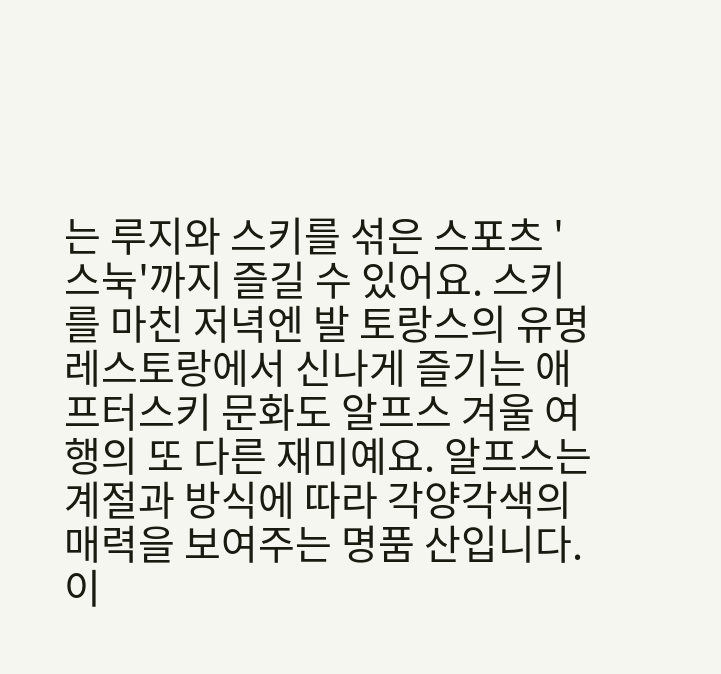는 루지와 스키를 섞은 스포츠 '스눅'까지 즐길 수 있어요. 스키를 마친 저녁엔 발 토랑스의 유명 레스토랑에서 신나게 즐기는 애프터스키 문화도 알프스 겨울 여행의 또 다른 재미예요. 알프스는 계절과 방식에 따라 각양각색의 매력을 보여주는 명품 산입니다. 이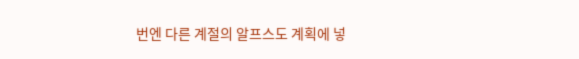번엔 다른 계절의 알프스도 계획에 넣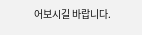어보시길 바랍니다.